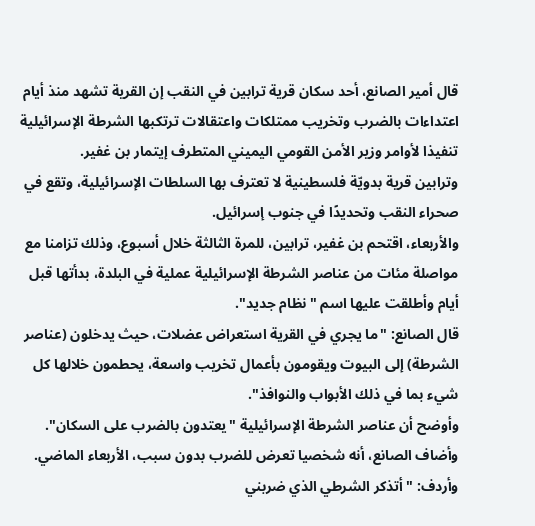قال أمير الصانع، أحد سكان قرية ترابين في النقب إن القرية تشهد منذ أيام اعتداءات بالضرب وتخريب ممتلكات واعتقالات ترتكبها الشرطة الإسرائيلية تنفيذا لأوامر وزير الأمن القومي اليميني المتطرف إيتمار بن غفير.
وترابين قرية بدويّة فلسطينية لا تعترف بها السلطات الإسرائيلية، وتقع في صحراء النقب وتحديدًا في جنوب إسرائيل.
والأربعاء، اقتحم بن غفير، ترابين، للمرة الثالثة خلال أسبوع، وذلك تزامنا مع مواصلة مئات من عناصر الشرطة الإسرائيلية عملية في البلدة، بدأتها قبل أيام وأطلقت عليها اسم "نظام جديد".
قال الصانع: "ما يجري في القرية استعراض عضلات، حيث يدخلون (عناصر الشرطة) إلى البيوت ويقومون بأعمال تخريب واسعة، يحطمون خلالها كل شيء بما في ذلك الأبواب والنوافذ".
وأوضح أن عناصر الشرطة الإسرائيلية "يعتدون بالضرب على السكان".
وأضاف الصانع، أنه شخصيا تعرض للضرب بدون سبب، الأربعاء الماضي.
وأردف: "أتذكر الشرطي الذي ضربني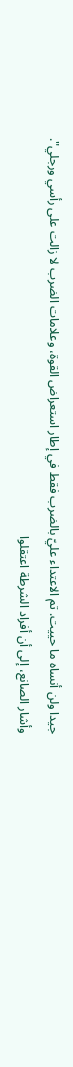جيدا ولن أنساه ما حييت. تم الاعتداء عليّ بالضرب فقط في إطار استعراض القوة، وعلامات الضرب لا زالت على رأسي ورجلي".
وأشار الصانع، إلى أن أفراد الشرطة اعتقلوا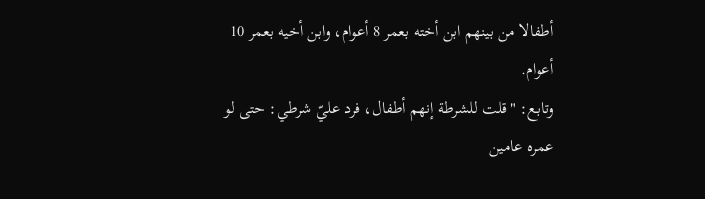أطفالا من بينهم ابن أخته بعمر 8 أعوام، وابن أخيه بعمر 10 أعوام.
وتابع: "قلت للشرطة إنهم أطفال، فرد عليّ شرطي: حتى لو عمره عامين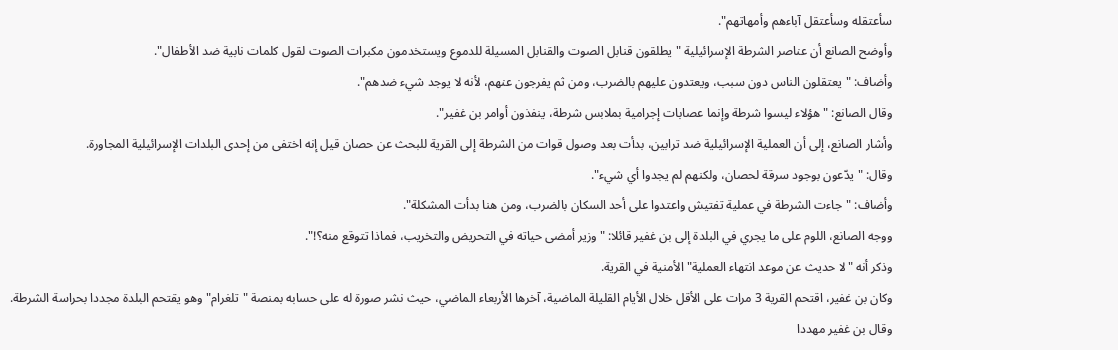سأعتقله وسأعتقل آباءهم وأمهاتهم".
وأوضح الصانع أن عناصر الشرطة الإسرائيلية "يطلقون قنابل الصوت والقنابل المسيلة للدموع ويستخدمون مكبرات الصوت لقول كلمات نابية ضد الأطفال".
وأضاف: "يعتقلون الناس دون سبب، ويعتدون عليهم بالضرب، ومن ثم يفرجون عنهم، لأنه لا يوجد شيء ضدهم".
وقال الصانع: "هؤلاء ليسوا شرطة وإنما عصابات إجرامية بملابس شرطة، ينفذون أوامر بن غفير".
وأشار الصانع، إلى أن العملية الإسرائيلية ضد ترابين، بدأت بعد وصول قوات من الشرطة إلى القرية للبحث عن حصان قيل إنه اختفى من إحدى البلدات الإسرائيلية المجاورة.
وقال: "يدّعون بوجود سرقة لحصان، ولكنهم لم يجدوا أي شيء".
وأضاف: "جاءت الشرطة في عملية تفتيش واعتدوا على أحد السكان بالضرب، ومن هنا بدأت المشكلة".
ووجه الصانع، اللوم على ما يجري في البلدة إلى بن غفير قائلا: "وزير أمضى حياته في التحريض والتخريب، فماذا تتوقع منه؟!".
وذكر أنه "لا حديث عن موعد انتهاء العملية" الأمنية في القرية.
وكان بن غفير، اقتحم القرية 3 مرات على الأقل خلال الأيام القليلة الماضية، آخرها الأربعاء الماضي، حيث نشر صورة له على حسابه بمنصة "تلغرام" وهو يقتحم البلدة مجددا بحراسة الشرطة.
وقال بن غفير مهددا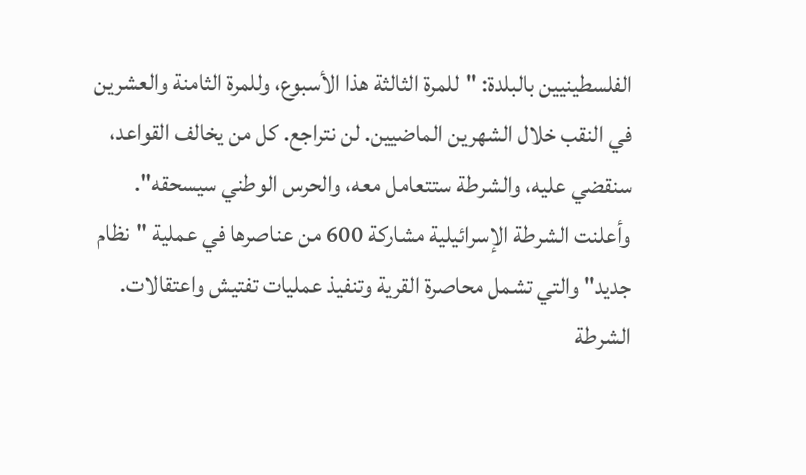الفلسطينيين بالبلدة: "للمرة الثالثة هذا الأسبوع، وللمرة الثامنة والعشرين في النقب خلال الشهرين الماضيين. لن نتراجع. كل من يخالف القواعد، سنقضي عليه، والشرطة ستتعامل معه، والحرس الوطني سيسحقه".
وأعلنت الشرطة الإسرائيلية مشاركة 600 من عناصرها في عملية "نظام جديد" والتي تشمل محاصرة القرية وتنفيذ عمليات تفتيش واعتقالات.
الشرطة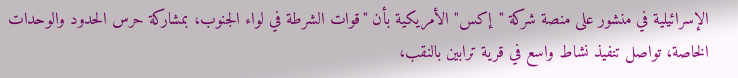الإسرائيلية في منشور على منصة شركة "إكس" الأمريكية بأن "قوات الشرطة في لواء الجنوب، بمشاركة حرس الحدود والوحدات الخاصة، تواصل تنفيذ نشاط واسع في قرية ترابين بالنقب،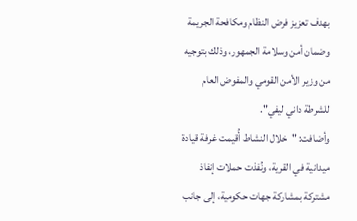بهدف تعزيز فرض النظام ومكافحة الجريمة وضمان أمن وسلامة الجمهور، وذلك بتوجيه من وزير الأمن القومي والمفوض العام للشرطة داني ليفي".
وأضافت: "خلال النشاط أُقيمت غرفة قيادة ميدانية في القرية، ونُفذت حملات إنفاذ مشتركة بمشاركة جهات حكومية، إلى جانب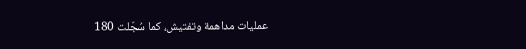عمليات مداهمة وتفتيش، كما سُجّلت 180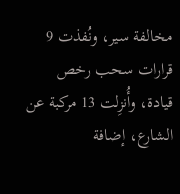مخالفة سير، ونُفذت 9 قرارات سحب رخص قيادة، وأُنزِلت 13 مركبة عن الشارع، إضافة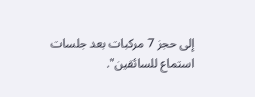إلى حجز 7 مركبات بعد جلسات استماع للسائقين".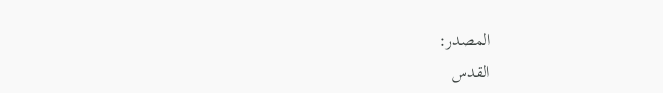المصدر:
القدس